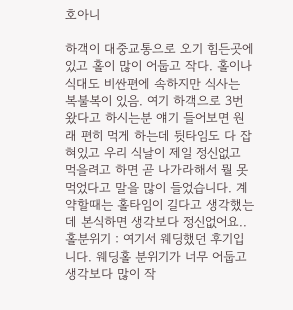호아니

하객이 대중교통으로 오기 힘든곳에 있고 홀이 많이 어둡고 작다. 홀이나 식대도 비싼편에 속하지만 식사는 복불복이 있음. 여기 하객으로 3번 왔다고 하시는분 얘기 들어보면 원래 편히 먹게 하는데 뒷타임도 다 잡혀있고 우리 식날이 제일 정신없고 먹을려고 하면 곧 나가라해서 뭘 못먹었다고 말을 많이 들었습니다. 계약할때는 홀타임이 길다고 생각했는데 본식하면 생각보다 정신없어요.. 홀분위기 : 여기서 웨딩했던 후기입니다. 웨딩홀 분위기가 너무 어둡고 생각보다 많이 작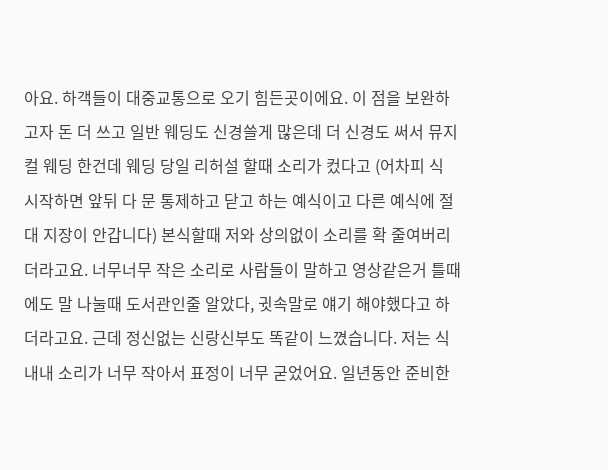아요. 하객들이 대중교통으로 오기 힘든곳이에요. 이 점을 보완하고자 돈 더 쓰고 일반 웨딩도 신경쓸게 많은데 더 신경도 써서 뮤지컬 웨딩 한건데 웨딩 당일 리허설 할때 소리가 컸다고 (어차피 식 시작하면 앞뒤 다 문 통제하고 닫고 하는 예식이고 다른 예식에 절대 지장이 안갑니다) 본식할때 저와 상의없이 소리를 확 줄여버리더라고요. 너무너무 작은 소리로 사람들이 말하고 영상같은거 틀때에도 말 나눌때 도서관인줄 알았다, 귓속말로 얘기 해야했다고 하더라고요. 근데 정신없는 신랑신부도 똑같이 느꼈습니다. 저는 식 내내 소리가 너무 작아서 표정이 너무 굳었어요. 일년동안 준비한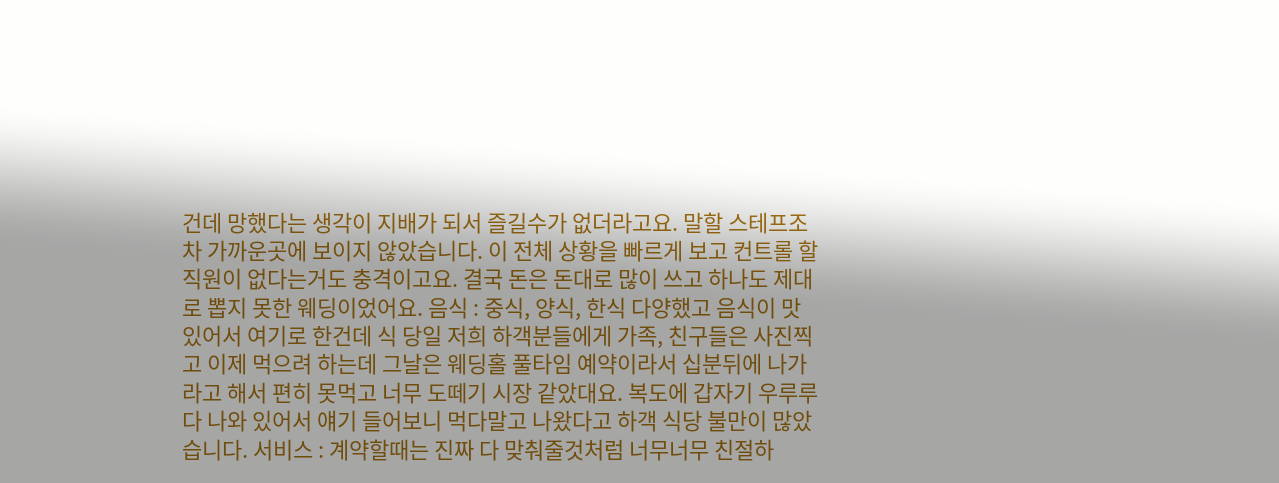건데 망했다는 생각이 지배가 되서 즐길수가 없더라고요. 말할 스테프조차 가까운곳에 보이지 않았습니다. 이 전체 상황을 빠르게 보고 컨트롤 할 직원이 없다는거도 충격이고요. 결국 돈은 돈대로 많이 쓰고 하나도 제대로 뽑지 못한 웨딩이었어요. 음식 : 중식, 양식, 한식 다양했고 음식이 맛있어서 여기로 한건데 식 당일 저희 하객분들에게 가족, 친구들은 사진찍고 이제 먹으려 하는데 그날은 웨딩홀 풀타임 예약이라서 십분뒤에 나가라고 해서 편히 못먹고 너무 도떼기 시장 같았대요. 복도에 갑자기 우루루 다 나와 있어서 얘기 들어보니 먹다말고 나왔다고 하객 식당 불만이 많았습니다. 서비스 : 계약할때는 진짜 다 맞춰줄것처럼 너무너무 친절하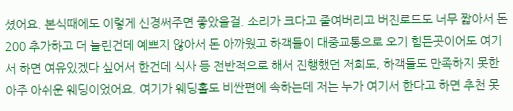셨어요. 본식때에도 이렇게 신경써주면 좋았을걸. 소리가 크다고 줄여버리고 버진로드도 너무 짧아서 돈 200 추가하고 더 늘린건데 예쁘지 않아서 돈 아까웠고 하객들이 대중교통으로 오기 힘든곳이어도 여기서 하면 여유있겠다 싶어서 한건데 식사 등 전반적으로 해서 진행했던 저희도, 하객들도 만족하지 못한 아주 아쉬운 웨딩이었어요. 여기가 웨딩홀도 비싼편에 속하는데 저는 누가 여기서 한다고 하면 추천 못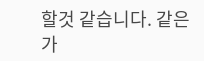할것 같습니다. 같은 가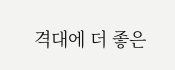격대에 더 좋은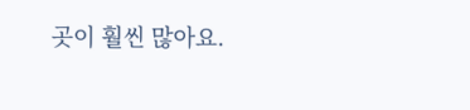곳이 훨씬 많아요.